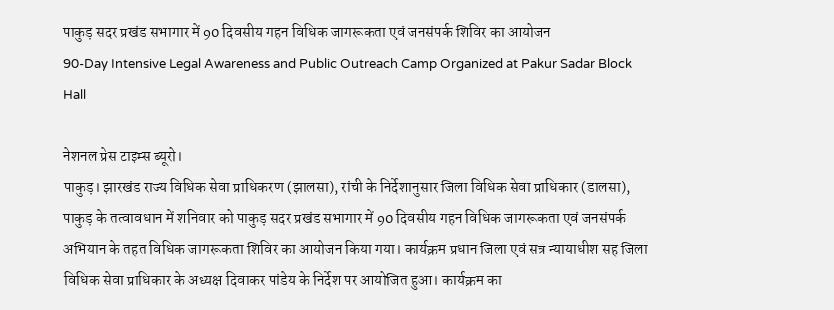पाकुड़ सदर प्रखंड सभागार में 90 दिवसीय गहन विधिक जागरूकता एवं जनसंपर्क शिविर का आयोजन
90-Day Intensive Legal Awareness and Public Outreach Camp Organized at Pakur Sadar Block Hall

नेशनल प्रेस टाइम्स ब्यूरो।
पाकुड़। झारखंड राज्य विधिक सेवा प्राधिकरण (झालसा), रांची के निर्देशानुसार जिला विधिक सेवा प्राधिकार (डालसा), पाकुड़ के तत्वावधान में शनिवार को पाकुड़ सदर प्रखंड सभागार में 90 दिवसीय गहन विधिक जागरूकता एवं जनसंपर्क अभियान के तहत विधिक जागरूकता शिविर का आयोजन किया गया। कार्यक्रम प्रधान जिला एवं सत्र न्यायाधीश सह जिला विधिक सेवा प्राधिकार के अध्यक्ष दिवाकर पांडेय के निर्देश पर आयोजित हुआ। कार्यक्रम का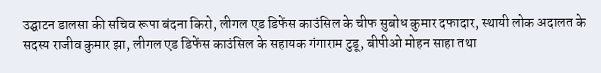उद्घाटन डालसा की सचिव रूपा बंदना किरो, लीगल एड डिफेंस काउंसिल के चीफ सुबोध कुमार दफादार, स्थायी लोक अदालत के सदस्य राजीव कुमार झा, लीगल एड डिफेंस काउंसिल के सहायक गंगाराम टुडू, बीपीओ मोहन साहा तथा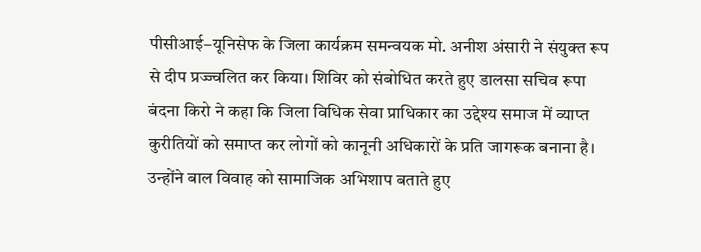पीसीआई–यूनिसेफ के जिला कार्यक्रम समन्वयक मो. अनीश अंसारी ने संयुक्त रूप से दीप प्रज्ज्वलित कर किया। शिविर को संबोधित करते हुए डालसा सचिव रूपा बंदना किरो ने कहा कि जिला विधिक सेवा प्राधिकार का उद्देश्य समाज में व्याप्त कुरीतियों को समाप्त कर लोगों को कानूनी अधिकारों के प्रति जागरूक बनाना है। उन्होंने बाल विवाह को सामाजिक अभिशाप बताते हुए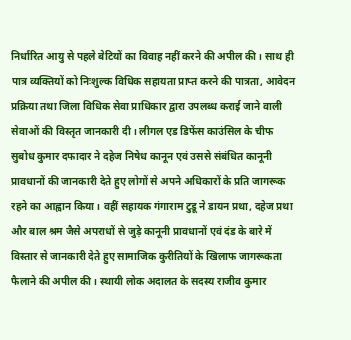निर्धारित आयु से पहले बेटियों का विवाह नहीं करने की अपील की। साथ ही पात्र व्यक्तियों को निःशुल्क विधिक सहायता प्राप्त करने की पात्रता, आवेदन प्रक्रिया तथा जिला विधिक सेवा प्राधिकार द्वारा उपलब्ध कराई जाने वाली सेवाओं की विस्तृत जानकारी दी। लीगल एड डिफेंस काउंसिल के चीफ सुबोध कुमार दफादार ने दहेज निषेध कानून एवं उससे संबंधित कानूनी प्रावधानों की जानकारी देते हुए लोगों से अपने अधिकारों के प्रति जागरूक रहने का आह्वान किया। वहीं सहायक गंगाराम टुडू ने डायन प्रथा, दहेज प्रथा और बाल श्रम जैसे अपराधों से जुड़े कानूनी प्रावधानों एवं दंड के बारे में विस्तार से जानकारी देते हुए सामाजिक कुरीतियों के खिलाफ जागरूकता फैलाने की अपील की। स्थायी लोक अदालत के सदस्य राजीव कुमार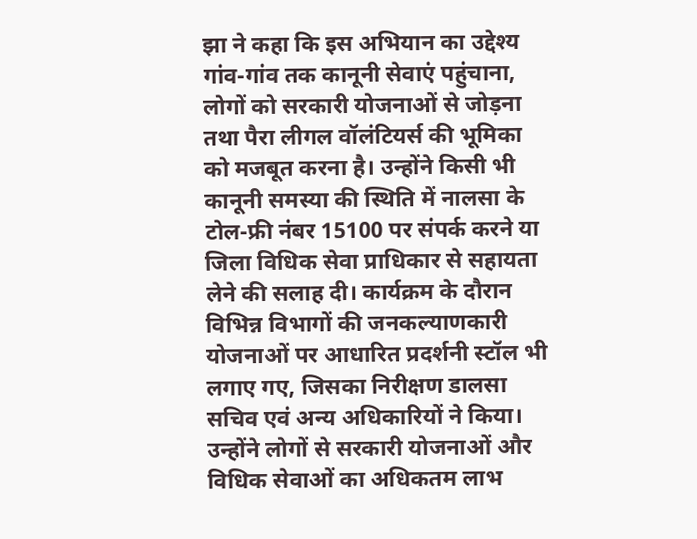झा ने कहा कि इस अभियान का उद्देश्य गांव-गांव तक कानूनी सेवाएं पहुंचाना, लोगों को सरकारी योजनाओं से जोड़ना तथा पैरा लीगल वॉलंटियर्स की भूमिका को मजबूत करना है। उन्होंने किसी भी कानूनी समस्या की स्थिति में नालसा के टोल-फ्री नंबर 15100 पर संपर्क करने या जिला विधिक सेवा प्राधिकार से सहायता लेने की सलाह दी। कार्यक्रम के दौरान विभिन्न विभागों की जनकल्याणकारी योजनाओं पर आधारित प्रदर्शनी स्टॉल भी लगाए गए, जिसका निरीक्षण डालसा सचिव एवं अन्य अधिकारियों ने किया। उन्होंने लोगों से सरकारी योजनाओं और विधिक सेवाओं का अधिकतम लाभ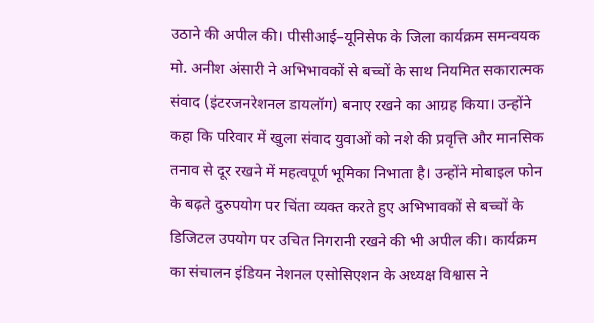उठाने की अपील की। पीसीआई–यूनिसेफ के जिला कार्यक्रम समन्वयक मो. अनीश अंसारी ने अभिभावकों से बच्चों के साथ नियमित सकारात्मक संवाद (इंटरजनरेशनल डायलॉग) बनाए रखने का आग्रह किया। उन्होंने कहा कि परिवार में खुला संवाद युवाओं को नशे की प्रवृत्ति और मानसिक तनाव से दूर रखने में महत्वपूर्ण भूमिका निभाता है। उन्होंने मोबाइल फोन के बढ़ते दुरुपयोग पर चिंता व्यक्त करते हुए अभिभावकों से बच्चों के डिजिटल उपयोग पर उचित निगरानी रखने की भी अपील की। कार्यक्रम का संचालन इंडियन नेशनल एसोसिएशन के अध्यक्ष विश्वास ने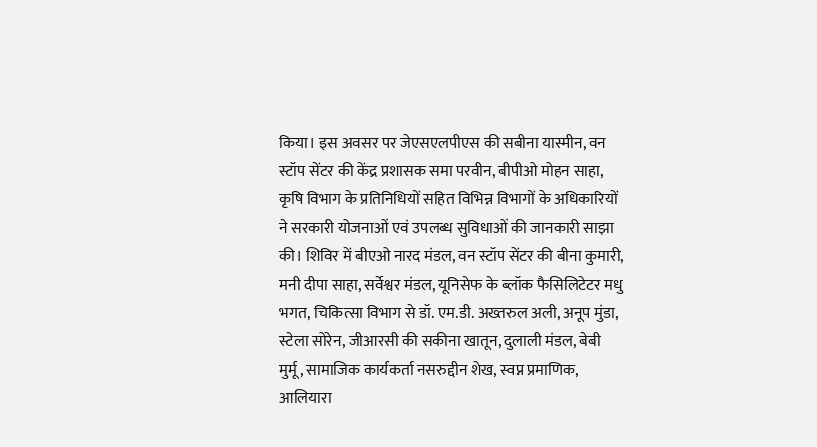किया। इस अवसर पर जेएसएलपीएस की सबीना यास्मीन, वन स्टॉप सेंटर की केंद्र प्रशासक समा परवीन, बीपीओ मोहन साहा, कृषि विभाग के प्रतिनिधियों सहित विभिन्न विभागों के अधिकारियों ने सरकारी योजनाओं एवं उपलब्ध सुविधाओं की जानकारी साझा की। शिविर में बीएओ नारद मंडल, वन स्टॉप सेंटर की बीना कुमारी, मनी दीपा साहा, सर्वेश्वर मंडल, यूनिसेफ के ब्लॉक फैसिलिटेटर मधु भगत, चिकित्सा विभाग से डॉ. एम.डी. अख्तरुल अली, अनूप मुंडा, स्टेला सोरेन, जीआरसी की सकीना खातून, दुलाली मंडल, बेबी मुर्मू, सामाजिक कार्यकर्ता नसरुद्दीन शेख, स्वप्न प्रमाणिक, आलियारा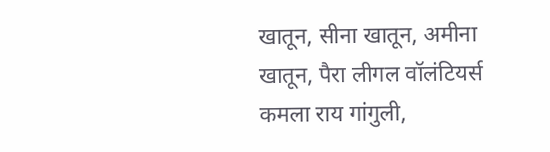खातून, सीना खातून, अमीना खातून, पैरा लीगल वॉलंटियर्स कमला राय गांगुली,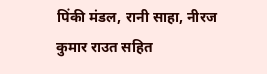पिंकी मंडल, रानी साहा, नीरज कुमार राउत सहित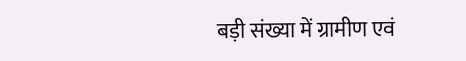बड़ी संख्या में ग्रामीण एवं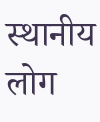स्थानीय लोग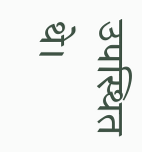उपस्थित थे।